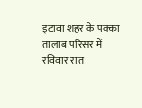इटावा शहर के पक्का तालाब परिसर में रविवार रात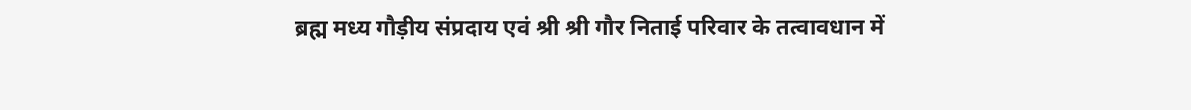ब्रह्म मध्य गौड़ीय संप्रदाय एवं श्री श्री गौर निताई परिवार के तत्वावधान में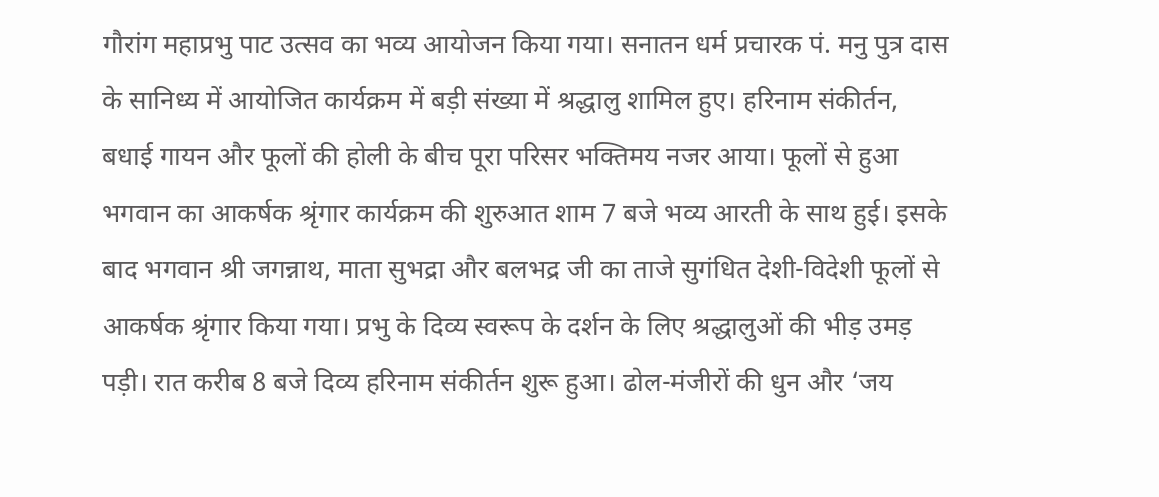गौरांग महाप्रभु पाट उत्सव का भव्य आयोजन किया गया। सनातन धर्म प्रचारक पं. मनु पुत्र दास के सानिध्य में आयोजित कार्यक्रम में बड़ी संख्या में श्रद्धालु शामिल हुए। हरिनाम संकीर्तन, बधाई गायन और फूलों की होली के बीच पूरा परिसर भक्तिमय नजर आया। फूलों से हुआ भगवान का आकर्षक श्रृंगार कार्यक्रम की शुरुआत शाम 7 बजे भव्य आरती के साथ हुई। इसके बाद भगवान श्री जगन्नाथ, माता सुभद्रा और बलभद्र जी का ताजे सुगंधित देशी-विदेशी फूलों से आकर्षक श्रृंगार किया गया। प्रभु के दिव्य स्वरूप के दर्शन के लिए श्रद्धालुओं की भीड़ उमड़ पड़ी। रात करीब 8 बजे दिव्य हरिनाम संकीर्तन शुरू हुआ। ढोल-मंजीरों की धुन और ‘जय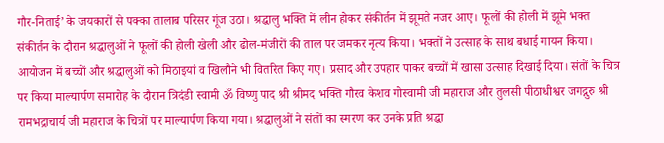गौर-निताई’ के जयकारों से पक्का तालाब परिसर गूंज उठा। श्रद्धालु भक्ति में लीन होकर संकीर्तन में झूमते नजर आए। फूलों की होली में झूमे भक्त संकीर्तन के दौरान श्रद्धालुओं ने फूलों की होली खेली और ढोल-मंजीरों की ताल पर जमकर नृत्य किया। भक्तों ने उत्साह के साथ बधाई गायन किया। आयोजन में बच्चों और श्रद्धालुओं को मिठाइयां व खिलौने भी वितरित किए गए। प्रसाद और उपहार पाकर बच्चों में खासा उत्साह दिखाई दिया। संतों के चित्र पर किया माल्यार्पण समारोह के दौरान त्रिदंडी स्वामी ॐ विष्णु पाद श्री श्रीमद भक्ति गौरव केशव गोस्वामी जी महाराज और तुलसी पीठाधीश्वर जगद्गुरु श्री रामभद्राचार्य जी महाराज के चित्रों पर माल्यार्पण किया गया। श्रद्धालुओं ने संतों का स्मरण कर उनके प्रति श्रद्धा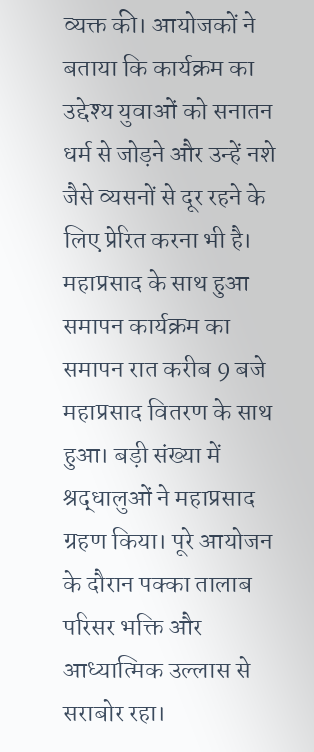व्यक्त की। आयोजकों ने बताया कि कार्यक्रम का उद्देश्य युवाओं को सनातन धर्म से जोड़ने और उन्हें नशे जैसे व्यसनों से दूर रहने के लिए प्रेरित करना भी है। महाप्रसाद के साथ हुआ समापन कार्यक्रम का समापन रात करीब 9 बजे महाप्रसाद वितरण के साथ हुआ। बड़ी संख्या में श्रद्धालुओं ने महाप्रसाद ग्रहण किया। पूरे आयोजन के दौरान पक्का तालाब परिसर भक्ति और आध्यात्मिक उल्लास से सराबोर रहा।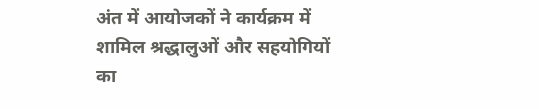अंत में आयोजकों ने कार्यक्रम में शामिल श्रद्धालुओं और सहयोगियों का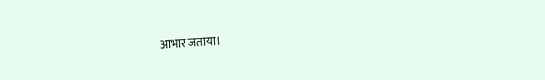आभार जताया।